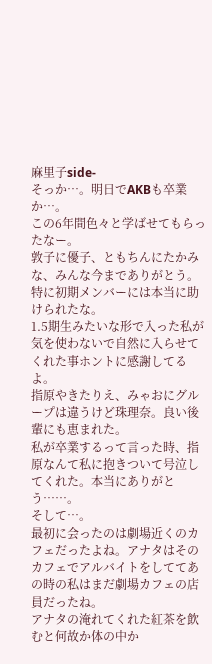麻里子side-
そっか…。明日でAKBも卒業か…。
この6年間色々と学ばせてもらったなー。
敦子に優子、ともちんにたかみな、みんな今までありがとう。特に初期メンバーには本当に助けられたな。
1.5期生みたいな形で入った私が気を使わないで自然に入らせてくれた事ホントに感謝してるよ。
指原やきたりえ、みゃおにグループは違うけど珠理奈。良い後輩にも恵まれた。
私が卒業するって言った時、指原なんて私に抱きついて号泣してくれた。本当にありがとう……。
そして…。
最初に会ったのは劇場近くのカフェだったよね。アナタはそのカフェでアルバイトをしててあの時の私はまだ劇場カフェの店員だったね。
アナタの淹れてくれた紅茶を飲むと何故か体の中か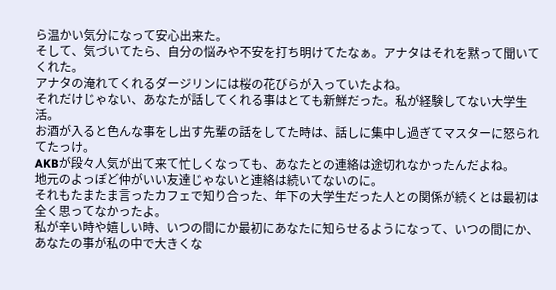ら温かい気分になって安心出来た。
そして、気づいてたら、自分の悩みや不安を打ち明けてたなぁ。アナタはそれを黙って聞いてくれた。
アナタの淹れてくれるダージリンには桜の花びらが入っていたよね。
それだけじゃない、あなたが話してくれる事はとても新鮮だった。私が経験してない大学生活。
お酒が入ると色んな事をし出す先輩の話をしてた時は、話しに集中し過ぎてマスターに怒られてたっけ。
AKBが段々人気が出て来て忙しくなっても、あなたとの連絡は途切れなかったんだよね。
地元のよっぽど仲がいい友達じゃないと連絡は続いてないのに。
それもたまたま言ったカフェで知り合った、年下の大学生だった人との関係が続くとは最初は全く思ってなかったよ。
私が辛い時や嬉しい時、いつの間にか最初にあなたに知らせるようになって、いつの間にか、あなたの事が私の中で大きくな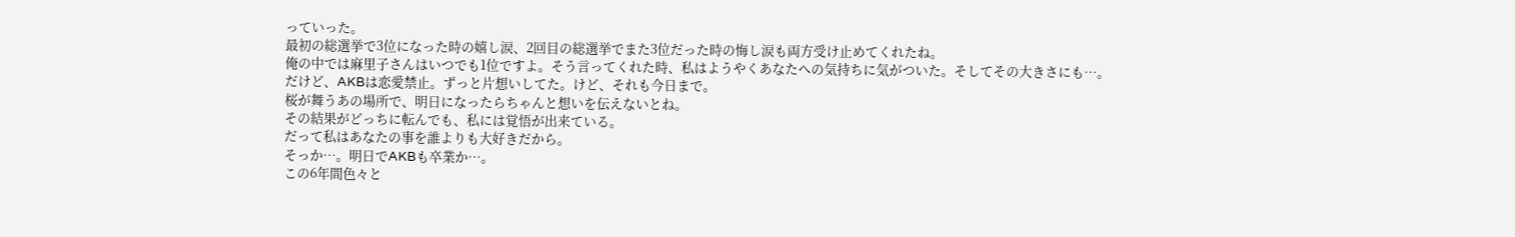っていった。
最初の総選挙で3位になった時の嬉し涙、2回目の総選挙でまた3位だった時の悔し涙も両方受け止めてくれたね。
俺の中では麻里子さんはいつでも1位ですよ。そう言ってくれた時、私はようやくあなたへの気持ちに気がついた。そしてその大きさにも…。
だけど、AKBは恋愛禁止。ずっと片想いしてた。けど、それも今日まで。
桜が舞うあの場所で、明日になったらちゃんと想いを伝えないとね。
その結果がどっちに転んでも、私には覚悟が出来ている。
だって私はあなたの事を誰よりも大好きだから。
そっか…。明日でAKBも卒業か…。
この6年間色々と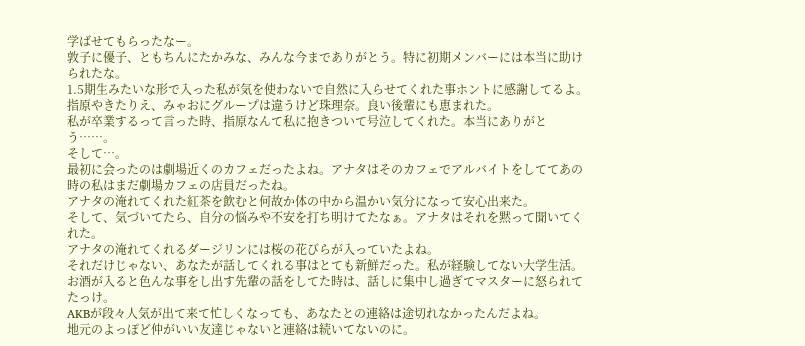学ばせてもらったなー。
敦子に優子、ともちんにたかみな、みんな今までありがとう。特に初期メンバーには本当に助けられたな。
1.5期生みたいな形で入った私が気を使わないで自然に入らせてくれた事ホントに感謝してるよ。
指原やきたりえ、みゃおにグループは違うけど珠理奈。良い後輩にも恵まれた。
私が卒業するって言った時、指原なんて私に抱きついて号泣してくれた。本当にありがとう……。
そして…。
最初に会ったのは劇場近くのカフェだったよね。アナタはそのカフェでアルバイトをしててあの時の私はまだ劇場カフェの店員だったね。
アナタの淹れてくれた紅茶を飲むと何故か体の中から温かい気分になって安心出来た。
そして、気づいてたら、自分の悩みや不安を打ち明けてたなぁ。アナタはそれを黙って聞いてくれた。
アナタの淹れてくれるダージリンには桜の花びらが入っていたよね。
それだけじゃない、あなたが話してくれる事はとても新鮮だった。私が経験してない大学生活。
お酒が入ると色んな事をし出す先輩の話をしてた時は、話しに集中し過ぎてマスターに怒られてたっけ。
AKBが段々人気が出て来て忙しくなっても、あなたとの連絡は途切れなかったんだよね。
地元のよっぽど仲がいい友達じゃないと連絡は続いてないのに。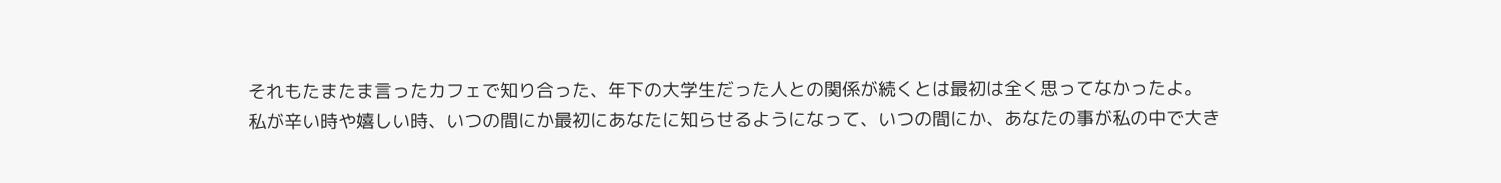それもたまたま言ったカフェで知り合った、年下の大学生だった人との関係が続くとは最初は全く思ってなかったよ。
私が辛い時や嬉しい時、いつの間にか最初にあなたに知らせるようになって、いつの間にか、あなたの事が私の中で大き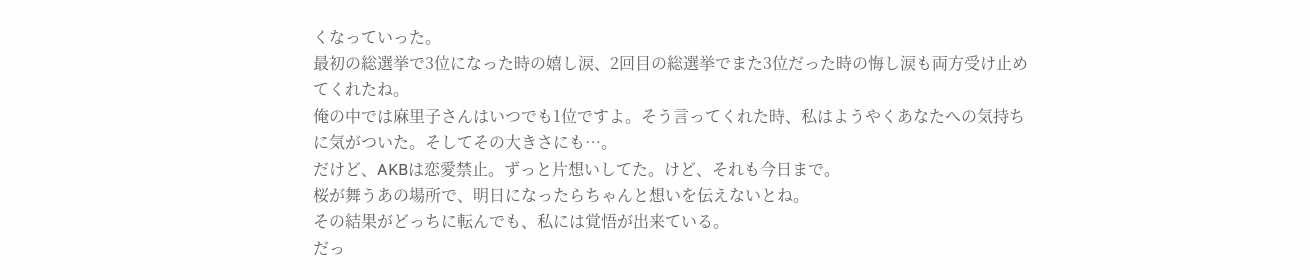くなっていった。
最初の総選挙で3位になった時の嬉し涙、2回目の総選挙でまた3位だった時の悔し涙も両方受け止めてくれたね。
俺の中では麻里子さんはいつでも1位ですよ。そう言ってくれた時、私はようやくあなたへの気持ちに気がついた。そしてその大きさにも…。
だけど、AKBは恋愛禁止。ずっと片想いしてた。けど、それも今日まで。
桜が舞うあの場所で、明日になったらちゃんと想いを伝えないとね。
その結果がどっちに転んでも、私には覚悟が出来ている。
だっ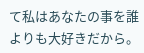て私はあなたの事を誰よりも大好きだから。